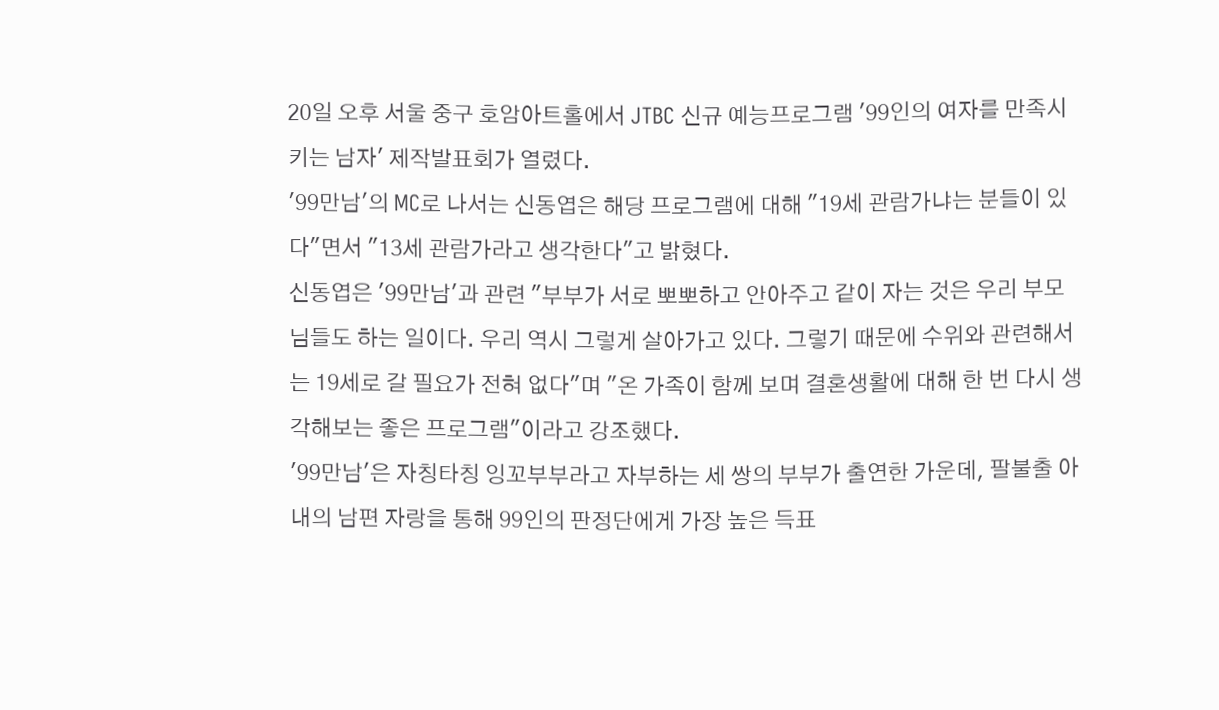20일 오후 서울 중구 호암아트홀에서 JTBC 신규 예능프로그램 '99인의 여자를 만족시키는 남자' 제작발표회가 열렸다.
'99만남'의 MC로 나서는 신동엽은 해당 프로그램에 대해 "19세 관람가냐는 분들이 있다"면서 "13세 관람가라고 생각한다"고 밝혔다.
신동엽은 '99만남'과 관련 "부부가 서로 뽀뽀하고 안아주고 같이 자는 것은 우리 부모님들도 하는 일이다. 우리 역시 그렇게 살아가고 있다. 그렇기 때문에 수위와 관련해서는 19세로 갈 필요가 전혀 없다"며 "온 가족이 함께 보며 결혼생활에 대해 한 번 다시 생각해보는 좋은 프로그램"이라고 강조했다.
'99만남'은 자칭타칭 잉꼬부부라고 자부하는 세 쌍의 부부가 출연한 가운데, 팔불출 아내의 남편 자랑을 통해 99인의 판정단에게 가장 높은 득표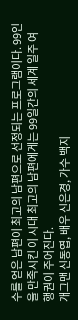수를 얻은 남편이 최고의 남편으로 선정되는 프로그램이다. 99인을 만족시킨 이 시대 최고의 남편에게는 99일간의 세계 일주 여행권이 주어진다.
개그맨 신동엽, 배우 신은경, 가수 백지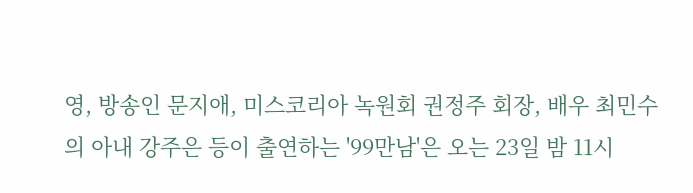영, 방송인 문지애, 미스코리아 녹원회 권정주 회장, 배우 최민수의 아내 강주은 등이 출연하는 '99만남'은 오는 23일 밤 11시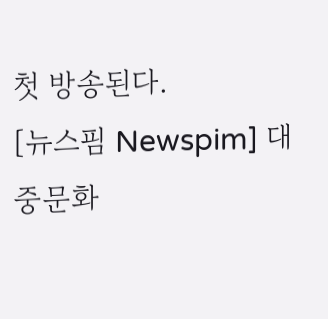첫 방송된다.
[뉴스핌 Newspim] 대중문화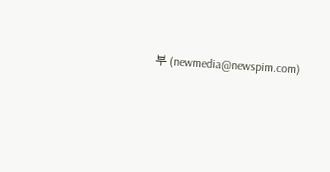부 (newmedia@newspim.com)